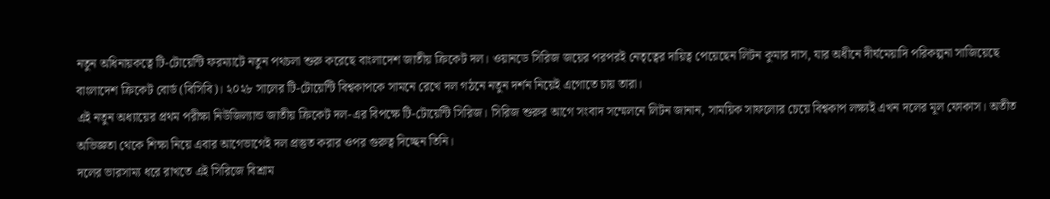নতুন অধিনায়কত্বে টি-টোয়েন্টি ফরম্যাটে নতুন পথচলা শুরু করেছে বাংলাদেশ জাতীয় ক্রিকেট দল। ওয়ানডে সিরিজ জয়ের পরপরই নেতৃত্বের দায়িত্ব পেয়েছেন লিটন কুমার দাস, যার অধীনে দীর্ঘমেয়াদি পরিকল্পনা সাজিয়েছে বাংলাদেশ ক্রিকেট বোর্ড (বিসিবি)। ২০২৮ সালের টি-টোয়েন্টি বিশ্বকাপকে সামনে রেখে দল গঠনে নতুন দর্শন নিয়েই এগোতে চায় তারা।
এই নতুন অধ্যায়ের প্রথম পরীক্ষা নিউজিল্যান্ড জাতীয় ক্রিকেট দল-এর বিপক্ষে টি-টোয়েন্টি সিরিজ। সিরিজ শুরুর আগে সংবাদ সম্মেলনে লিটন জানান, সাময়িক সাফল্যের চেয়ে বিশ্বকাপ লক্ষ্যই এখন দলের মূল ফোকাস। অতীত অভিজ্ঞতা থেকে শিক্ষা নিয়ে এবার আগেভাগেই দল প্রস্তুত করার ওপর গুরুত্ব দিচ্ছেন তিনি।
দলের ভারসাম্য ধরে রাখতে এই সিরিজে বিশ্রাম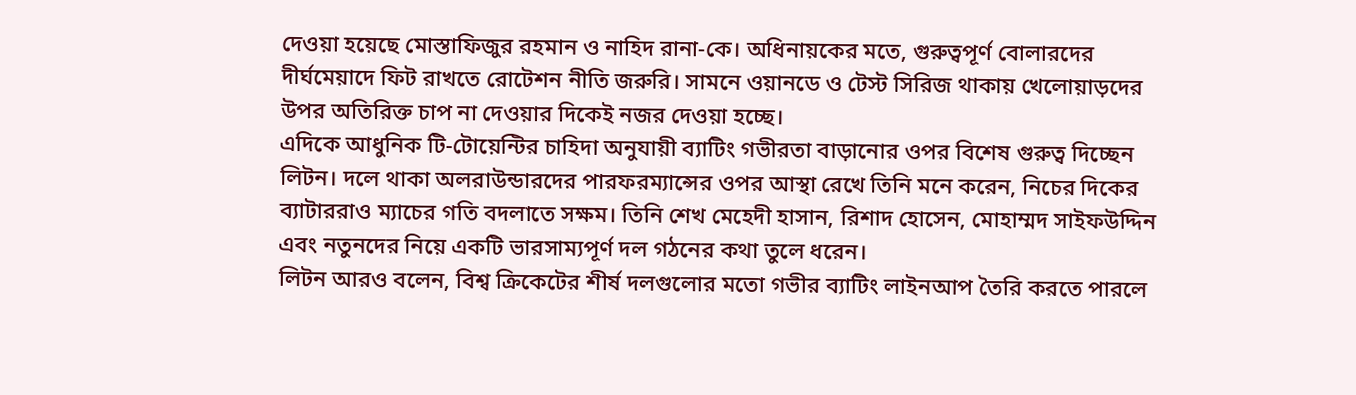দেওয়া হয়েছে মোস্তাফিজুর রহমান ও নাহিদ রানা-কে। অধিনায়কের মতে, গুরুত্বপূর্ণ বোলারদের দীর্ঘমেয়াদে ফিট রাখতে রোটেশন নীতি জরুরি। সামনে ওয়ানডে ও টেস্ট সিরিজ থাকায় খেলোয়াড়দের উপর অতিরিক্ত চাপ না দেওয়ার দিকেই নজর দেওয়া হচ্ছে।
এদিকে আধুনিক টি-টোয়েন্টির চাহিদা অনুযায়ী ব্যাটিং গভীরতা বাড়ানোর ওপর বিশেষ গুরুত্ব দিচ্ছেন লিটন। দলে থাকা অলরাউন্ডারদের পারফরম্যান্সের ওপর আস্থা রেখে তিনি মনে করেন, নিচের দিকের ব্যাটাররাও ম্যাচের গতি বদলাতে সক্ষম। তিনি শেখ মেহেদী হাসান, রিশাদ হোসেন, মোহাম্মদ সাইফউদ্দিন এবং নতুনদের নিয়ে একটি ভারসাম্যপূর্ণ দল গঠনের কথা তুলে ধরেন।
লিটন আরও বলেন, বিশ্ব ক্রিকেটের শীর্ষ দলগুলোর মতো গভীর ব্যাটিং লাইনআপ তৈরি করতে পারলে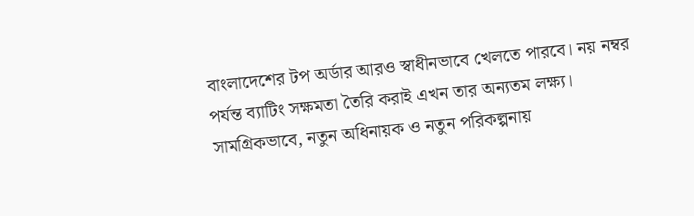বাংলাদেশের টপ অর্ডার আরও স্বাধীনভাবে খেলতে পারবে। নয় নম্বর পর্যন্ত ব্যাটিং সক্ষমতা তৈরি করাই এখন তার অন্যতম লক্ষ্য।
সামগ্রিকভাবে, নতুন অধিনায়ক ও নতুন পরিকল্পনায়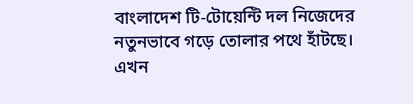বাংলাদেশ টি-টোয়েন্টি দল নিজেদের নতুনভাবে গড়ে তোলার পথে হাঁটছে। এখন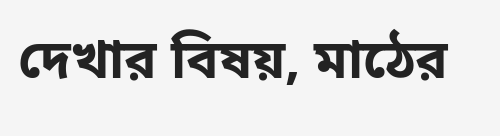দেখার বিষয়, মাঠের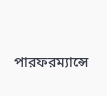পারফরম্যান্সে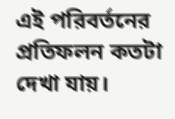এই পরিবর্তনের প্রতিফলন কতটা দেখা যায়।